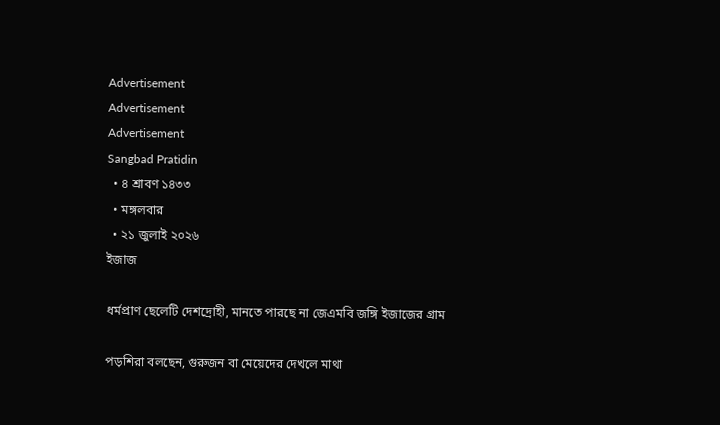Advertisement
Advertisement
Advertisement
Sangbad Pratidin
  • ৪ শ্রাবণ ১৪৩৩
  • মঙ্গলবার
  • ২১ জুলাই ২০২৬
ইজাজ

ধর্মপ্রাণ ছেলেটি দেশদ্রোহী, মানতে পারছে না জেএমবি জঙ্গি ইজাজের গ্রাম

পড়শিরা বলছেন, গুরুজন বা মেয়েদের দেখলে মাথা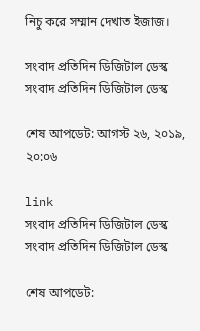নিচু করে সম্মান দেখাত ইজাজ।

সংবাদ প্রতিদিন ডিজিটাল ডেস্ক
সংবাদ প্রতিদিন ডিজিটাল ডেস্ক

শেষ আপডেট: আগস্ট ২৬, ২০১৯, ২০:০৬

link
সংবাদ প্রতিদিন ডিজিটাল ডেস্ক
সংবাদ প্রতিদিন ডিজিটাল ডেস্ক

শেষ আপডেট: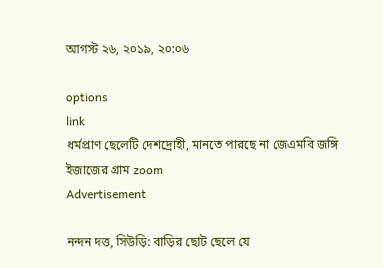আগস্ট ২৬, ২০১৯, ২০:০৬

options
link
ধর্মপ্রাণ ছেলেটি দেশদ্রোহী, মানতে পারছে না জেএমবি জঙ্গি ইজাজের গ্রাম zoom
Advertisement

নন্দন দত্ত, সিউড়ি: বাড়ির ছোট ছেলে যে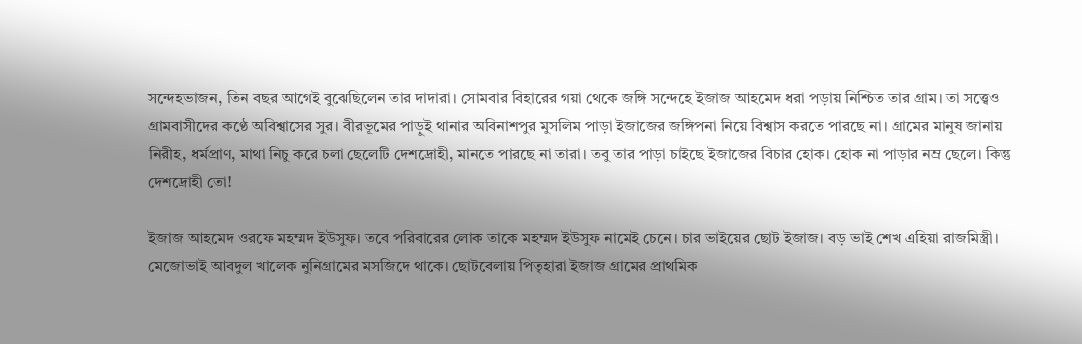সন্দেহভাজন, তিন বছর আগেই বুঝেছিলেন তার দাদারা। সোমবার বিহারের গয়া থেকে জঙ্গি সন্দেহে ইজাজ আহমেদ ধরা পড়ায় নিশ্চিত তার গ্রাম। তা সত্ত্বেও গ্রামবাসীদের কণ্ঠে অবিশ্বাসের সুর। বীরভূমের পাড়ুই থানার অবিনাশপুর মুসলিম পাড়া ইজাজের জঙ্গিপনা নিয়ে বিশ্বাস করতে পারছে না। গ্রামের মানুষ জানায় নিরীহ, ধর্মপ্রাণ, মাথা নিচু করে চলা ছেলেটি দেশদ্রোহী, মানতে পারছে না তারা। তবু তার পাড়া চাইছে ইজাজের বিচার হোক। হোক না পাড়ার নম্র ছেলে। কিন্তু দেশদ্রোহী তো!

ইজাজ আহমেদ ওরফে মহম্মদ ইউসুফ। তবে পরিবারের লোক তাকে মহম্মদ ইউসুফ নামেই চেনে। চার ভাইয়ের ছোট ইজাজ। বড় ভাই শেখ এহিয়া রাজমিস্ত্রী। মেজোভাই আবদুল খালেক নুনিগ্রামের মসজিদে থাকে। ছোটবেলায় পিতৃহারা ইজাজ গ্রামের প্রাথমিক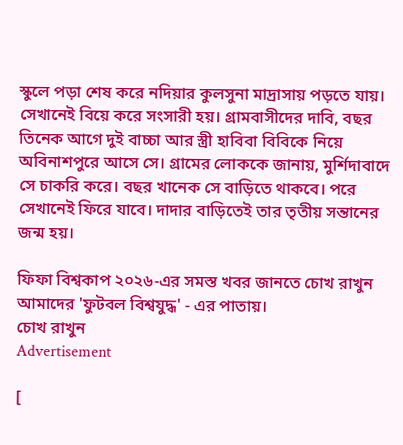স্কুলে পড়া শেষ করে নদিয়ার কুলসুনা মাদ্রাসায় পড়তে যায়। সেখানেই বিয়ে করে সংসারী হয়। গ্রামবাসীদের দাবি, বছর তিনেক আগে দুই বাচ্চা আর স্ত্রী হাবিবা বিবিকে নিয়ে অবিনাশপুরে আসে সে। গ্রামের লোককে জানায়, মুর্শিদাবাদে সে চাকরি করে। বছর খানেক সে বাড়িতে থাকবে। পরে সেখানেই ফিরে যাবে। দাদার বাড়িতেই তার তৃতীয় সন্তানের জন্ম হয়।

ফিফা বিশ্বকাপ ২০২৬-এর সমস্ত খবর জানতে চোখ রাখুন আমাদের 'ফুটবল বিশ্বযুদ্ধ' - এর পাতায়।
চোখ রাখুন
Advertisement

[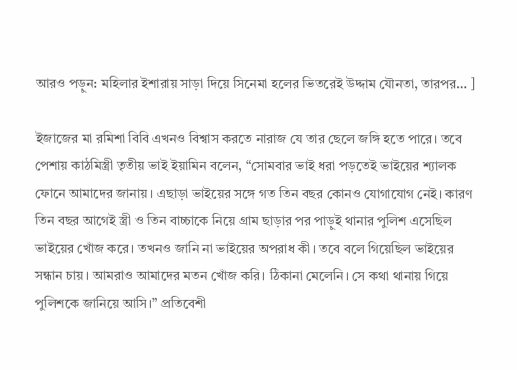আরও পড়ুন: মহিলার ইশারায় সাড়া দিয়ে সিনেমা হলের ভিতরেই উদ্দাম যৌনতা, তারপর… ]

ইজাজের মা রমিশা বিবি এখনও বিশ্বাস করতে নারাজ যে তার ছেলে জঙ্গি হতে পারে। তবে পেশায় কাঠমিস্ত্রী তৃতীয় ভাই ইয়ামিন বলেন, “সোমবার ভাই ধরা পড়তেই ভাইয়ের শ্যালক ফোনে আমাদের জানায়। এছাড়া ভাইয়ের সঙ্গে গত তিন বছর কোনও যোগাযোগ নেই। কারণ তিন বছর আগেই স্ত্রী ও তিন বাচ্চাকে নিয়ে গ্রাম ছাড়ার পর পাড়ুই থানার পুলিশ এসেছিল ভাইয়ের খোঁজ করে। তখনও জানি না ভাইয়ের অপরাধ কী। তবে বলে গিয়েছিল ভাইয়ের সন্ধান চায়। আমরাও আমাদের মতন খোঁজ করি। ঠিকানা মেলেনি। সে কথা থানায় গিয়ে পুলিশকে জানিয়ে আসি।” প্রতিবেশী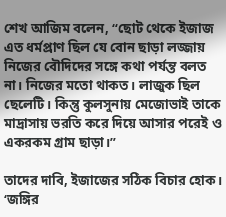শেখ আজিম বলেন, “ছোট থেকে ইজাজ এত ধর্মপ্রাণ ছিল যে বোন ছাড়া লজ্জায় নিজের বৌদিদের সঙ্গে কথা পর্যন্ত বলত না। নিজের মতো থাকত। লাজুক ছিল ছেলেটি। কিন্তু কুলসুনায় মেজোভাই তাকে মাদ্রাসায় ভরতি করে দিয়ে আসার পরেই ও একরকম গ্রাম ছাড়া।”

তাদের দাবি, ইজাজের সঠিক বিচার হোক। ‘জঙ্গির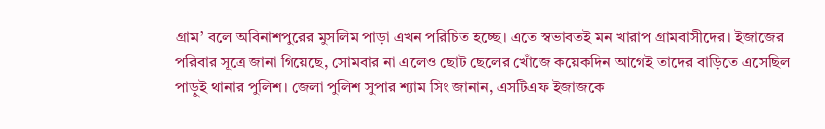গ্রাম’ বলে অবিনাশপুরের মুসলিম পাড়া এখন পরিচিত হচ্ছে। এতে স্বভাবতই মন খারাপ গ্রামবাসীদের। ইজাজের পরিবার সূত্রে জানা গিয়েছে, সোমবার না এলেও ছোট ছেলের খোঁজে কয়েকদিন আগেই তাদের বাড়িতে এসেছিল পাড়ুই থানার পুলিশ। জেলা পুলিশ সুপার শ্যাম সিং জানান, এসটিএফ ইজাজকে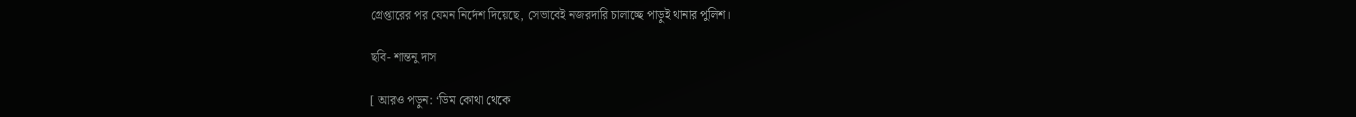গ্রেপ্তারের পর যেমন নির্দেশ দিয়েছে, সেভাবেই নজরদারি চালাচ্ছে পাড়ুই থানার পুলিশ।

ছবি- শান্তনু দাস

[ আরও পড়ুন: ‘ডিম কোথা থেকে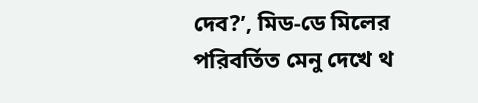দেব?’, মিড-ডে মিলের পরিবর্তিত মেনু দেখে থ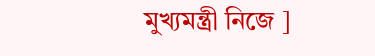মুখ্যমন্ত্রী নিজে ]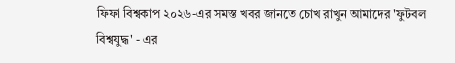ফিফা বিশ্বকাপ ২০২৬-এর সমস্ত খবর জানতে চোখ রাখুন আমাদের 'ফুটবল বিশ্বযুদ্ধ' - এর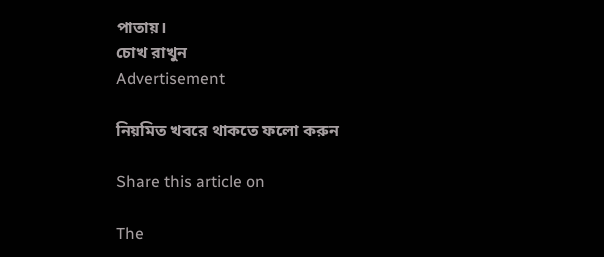পাতায়।
চোখ রাখুন
Advertisement

নিয়মিত খবরে থাকতে ফলো করুন

Share this article on

The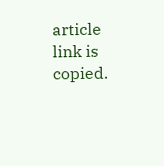article link is copied.